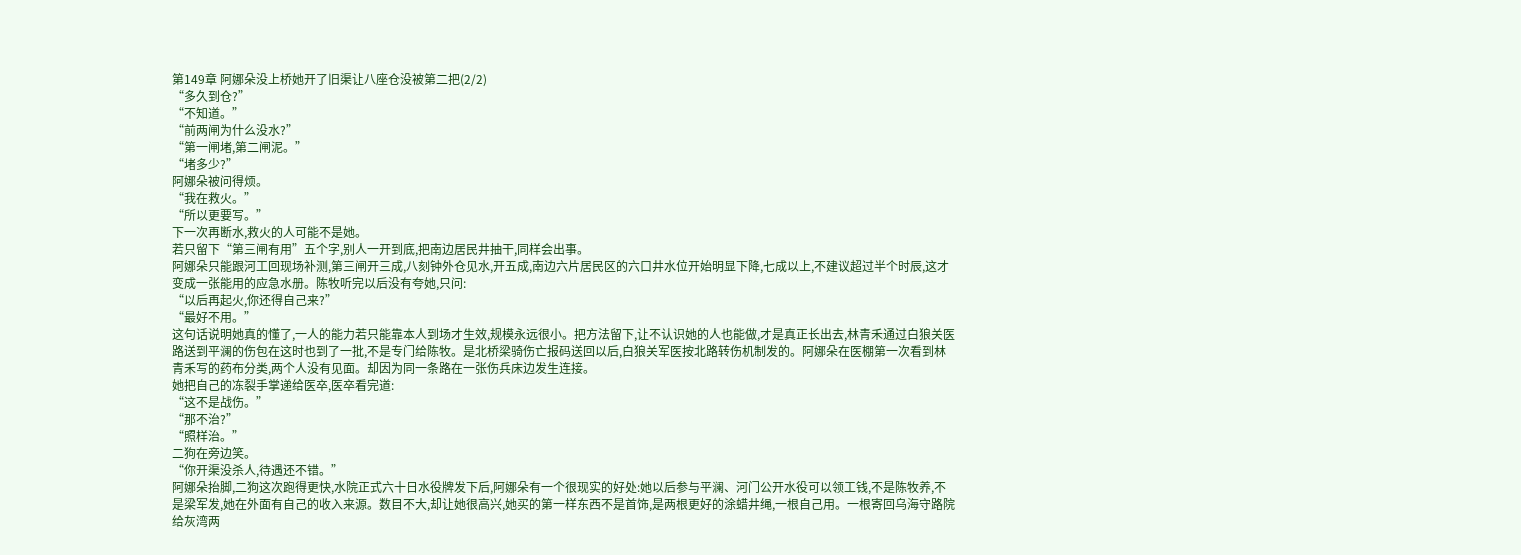第149章 阿娜朵没上桥她开了旧渠让八座仓没被第二把(2/2)
“多久到仓?”
“不知道。”
“前两闸为什么没水?”
“第一闸堵,第二闸泥。”
“堵多少?”
阿娜朵被问得烦。
“我在救火。”
“所以更要写。”
下一次再断水,救火的人可能不是她。
若只留下“第三闸有用”五个字,别人一开到底,把南边居民井抽干,同样会出事。
阿娜朵只能跟河工回现场补测,第三闸开三成,八刻钟外仓见水,开五成,南边六片居民区的六口井水位开始明显下降,七成以上,不建议超过半个时辰,这才变成一张能用的应急水册。陈牧听完以后没有夸她,只问:
“以后再起火,你还得自己来?”
“最好不用。”
这句话说明她真的懂了,一人的能力若只能靠本人到场才生效,规模永远很小。把方法留下,让不认识她的人也能做,才是真正长出去,林青禾通过白狼关医路送到平澜的伤包在这时也到了一批,不是专门给陈牧。是北桥梁骑伤亡报码送回以后,白狼关军医按北路转伤机制发的。阿娜朵在医棚第一次看到林青禾写的药布分类,两个人没有见面。却因为同一条路在一张伤兵床边发生连接。
她把自己的冻裂手掌递给医卒,医卒看完道:
“这不是战伤。”
“那不治?”
“照样治。”
二狗在旁边笑。
“你开渠没杀人,待遇还不错。”
阿娜朵抬脚,二狗这次跑得更快,水院正式六十日水役牌发下后,阿娜朵有一个很现实的好处:她以后参与平澜、河门公开水役可以领工钱,不是陈牧养,不是梁军发,她在外面有自己的收入来源。数目不大,却让她很高兴,她买的第一样东西不是首饰,是两根更好的涂蜡井绳,一根自己用。一根寄回乌海守路院给灰湾两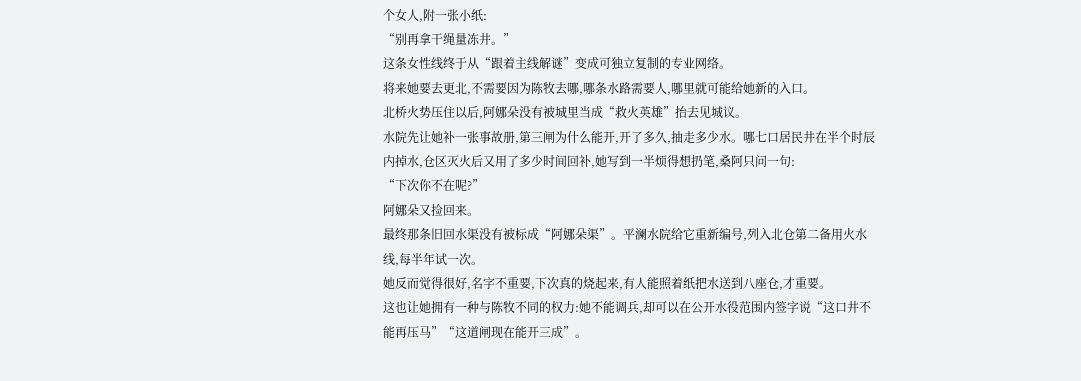个女人,附一张小纸:
“别再拿干绳量冻井。”
这条女性线终于从“跟着主线解谜”变成可独立复制的专业网络。
将来她要去更北,不需要因为陈牧去哪,哪条水路需要人,哪里就可能给她新的入口。
北桥火势压住以后,阿娜朵没有被城里当成“救火英雄”抬去见城议。
水院先让她补一张事故册,第三闸为什么能开,开了多久,抽走多少水。哪七口居民井在半个时辰内掉水,仓区灭火后又用了多少时间回补,她写到一半烦得想扔笔,桑阿只问一句:
“下次你不在呢?”
阿娜朵又捡回来。
最终那条旧回水渠没有被标成“阿娜朵渠”。平澜水院给它重新编号,列入北仓第二备用火水线,每半年试一次。
她反而觉得很好,名字不重要,下次真的烧起来,有人能照着纸把水送到八座仓,才重要。
这也让她拥有一种与陈牧不同的权力:她不能调兵,却可以在公开水役范围内签字说“这口井不能再压马”“这道闸现在能开三成”。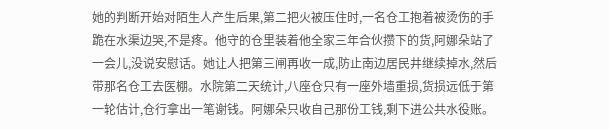她的判断开始对陌生人产生后果,第二把火被压住时,一名仓工抱着被烫伤的手跪在水渠边哭,不是疼。他守的仓里装着他全家三年合伙攒下的货,阿娜朵站了一会儿,没说安慰话。她让人把第三闸再收一成,防止南边居民井继续掉水,然后带那名仓工去医棚。水院第二天统计,八座仓只有一座外墙重损,货损远低于第一轮估计,仓行拿出一笔谢钱。阿娜朵只收自己那份工钱,剩下进公共水役账。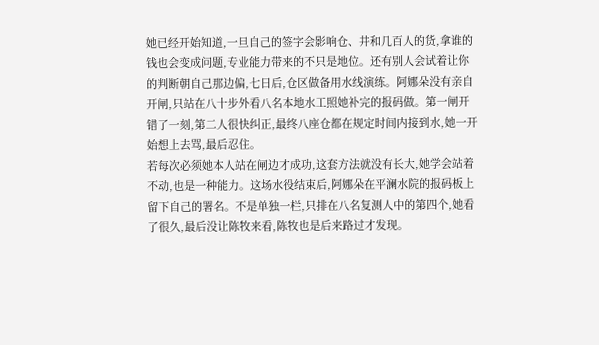她已经开始知道,一旦自己的签字会影响仓、井和几百人的货,拿谁的钱也会变成问题,专业能力带来的不只是地位。还有别人会试着让你的判断朝自己那边偏,七日后,仓区做备用水线演练。阿娜朵没有亲自开闸,只站在八十步外看八名本地水工照她补完的报码做。第一闸开错了一刻,第二人很快纠正,最终八座仓都在规定时间内接到水,她一开始想上去骂,最后忍住。
若每次必须她本人站在闸边才成功,这套方法就没有长大,她学会站着不动,也是一种能力。这场水役结束后,阿娜朵在平澜水院的报码板上留下自己的署名。不是单独一栏,只排在八名复测人中的第四个,她看了很久,最后没让陈牧来看,陈牧也是后来路过才发现。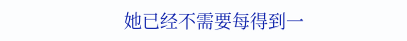她已经不需要每得到一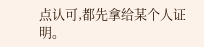点认可,都先拿给某个人证明。